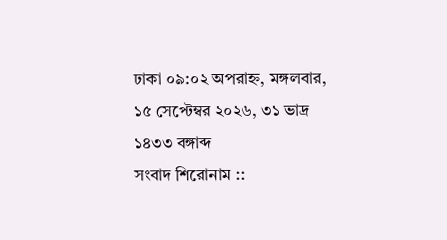ঢাকা ০৯:০২ অপরাহ্ন, মঙ্গলবার, ১৫ সেপ্টেম্বর ২০২৬, ৩১ ভাদ্র ১৪৩৩ বঙ্গাব্দ
সংবাদ শিরোনাম ::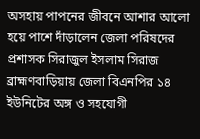অসহায় পাপনের জীবনে আশার আলো হয়ে পাশে দাঁড়ালেন জেলা পরিষদের প্রশাসক সিরাজুল ইসলাম সিরাজ ব্রাহ্মণবাড়িয়ায় জেলা বিএনপির ১৪ ইউনিটের অঙ্গ ও সহযোগী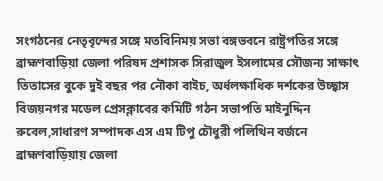সংগঠনের নেতৃবৃন্দের সঙ্গে মতবিনিময় সভা বঙ্গভবনে রাষ্ট্রপতির সঙ্গে ব্রাহ্মণবাড়িয়া জেলা পরিষদ প্রশাসক সিরাজুল ইসলামের সৌজন্য সাক্ষাৎ তিতাসের বুকে দুই বছর পর নৌকা বাইচ, অর্ধলক্ষাধিক দর্শকের উচ্ছ্বাস বিজয়নগর মডেল প্রেসক্লাবের কমিটি গঠন সভাপতি মাইনুদ্দিন রুবেল,সাধারণ সম্পাদক এস এম টিপু চৌধুরী পলিথিন বর্জনে ব্রাহ্মণবাড়িয়ায় জেলা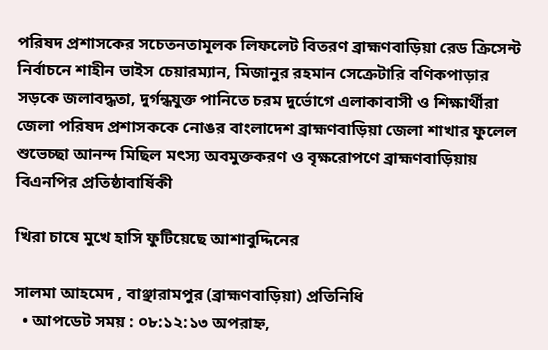পরিষদ প্রশাসকের সচেতনতামূলক লিফলেট বিতরণ ব্রাহ্মণবাড়িয়া রেড ক্রিসেন্ট নির্বাচনে শাহীন ভাইস চেয়ারম্যান, মিজানুর রহমান সেক্রেটারি বণিকপাড়ার সড়কে জলাবদ্ধতা, দুর্গন্ধযুক্ত পানিতে চরম দুর্ভোগে এলাকাবাসী ও শিক্ষার্থীরা জেলা পরিষদ প্রশাসককে নোঙর বাংলাদেশ ব্রাহ্মণবাড়িয়া জেলা শাখার ফুলেল শুভেচ্ছা আনন্দ মিছিল মৎস্য অবমুক্তকরণ ও বৃক্ষরোপণে ব্রাহ্মণবাড়িয়ায় বিএনপির প্রতিষ্ঠাবার্ষিকী

খিরা চাষে মুখে হাসি ফুটিয়েছে আশাবুদ্দিনের

সালমা আহমেদ , বাঞ্ছারামপুর (ব্রাহ্মণবাড়িয়া) প্রতিনিধি
  • আপডেট সময় : ০৮:১২:১৩ অপরাহ্ন,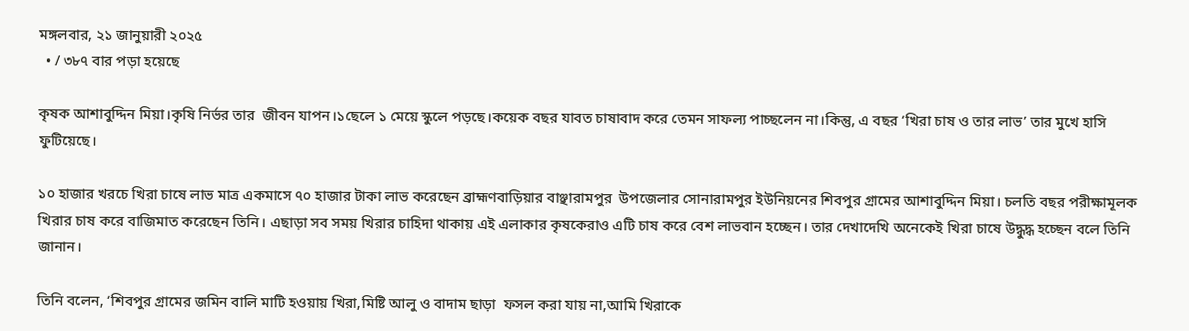মঙ্গলবার, ২১ জানুয়ারী ২০২৫
  • / ৩৮৭ বার পড়া হয়েছে

কৃষক আশাবুদ্দিন মিয়া।কৃষি নির্ভর তার  জীবন যাপন।১ছেলে ১ মেয়ে স্কুলে পড়ছে।কয়েক বছর যাবত চাষাবাদ করে তেমন সাফল্য পাচ্ছলেন না।কিন্তু, এ বছর ‘খিরা চাষ ও তার লাভ’ তার মুখে হাসি ফুটিয়েছে।

১০ হাজার খরচে খিরা চাষে লাভ মাত্র একমাসে ৭০ হাজার টাকা লাভ করেছেন ব্রাহ্মণবাড়িয়ার বাঞ্ছারামপুর  উপজেলার সোনারামপুর ইউনিয়নের শিবপুর গ্রামের আশাবুদ্দিন মিয়া। চলতি বছর পরীক্ষামূলক খিরার চাষ করে বাজিমাত করেছেন তিনি। এছাড়া সব সময় খিরার চাহিদা থাকায় এই এলাকার কৃষকেরাও এটি চাষ করে বেশ লাভবান হচ্ছেন। তার দেখাদেখি অনেকেই খিরা চাষে উদ্ধুদ্ধ হচ্ছেন বলে তিনি জানান।

তিনি বলেন, ‘শিবপুর গ্রামের জমিন বালি মাটি হওয়ায় খিরা,মিষ্টি আলু ও বাদাম ছাড়া  ফসল করা যায় না,আমি খিরাকে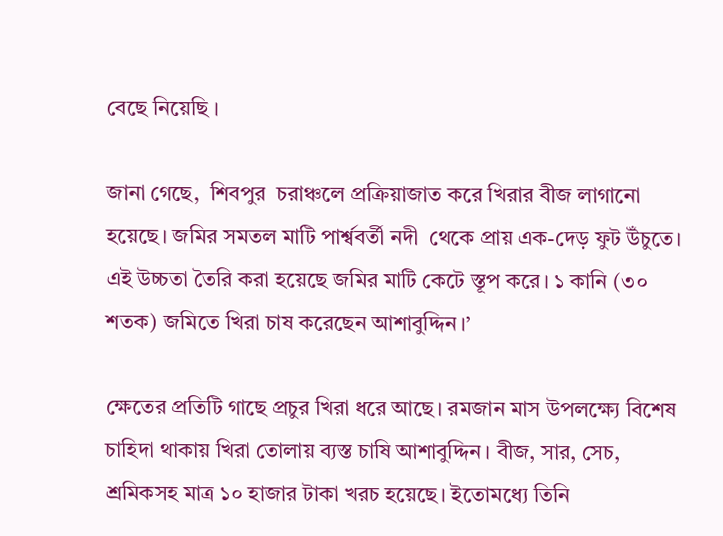বেছে নিয়েছি ।

জানা গেছে,  শিবপুর  চরাঞ্চলে প্রক্রিয়াজাত করে খিরার বীজ লাগানো হয়েছে। জমির সমতল মাটি পার্শ্ববর্তী নদী  থেকে প্রায় এক-দেড় ফুট উঁচুতে। এই উচ্চতা তৈরি করা হয়েছে জমির মাটি কেটে স্তূপ করে। ১ কানি (৩০ শতক) জমিতে খিরা চাষ করেছেন আশাবুদ্দিন।’

ক্ষেতের প্রতিটি গাছে প্রচুর খিরা ধরে আছে। রমজান মাস উপলক্ষ্যে বিশেষ চাহিদা থাকায় খিরা তোলায় ব্যস্ত চাষি আশাবুদ্দিন। বীজ, সার, সেচ, শ্রমিকসহ মাত্র ১০ হাজার টাকা খরচ হয়েছে। ইতোমধ্যে তিনি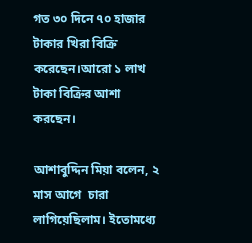গত ৩০ দিনে ৭০ হাজার টাকার খিরা বিক্রি করেছেন।আরো ১ লাখ টাকা বিক্রির আশা করছেন।

আশাবুদ্দিন মিয়া বলেন, ২ মাস আগে  চারা লাগিয়েছিলাম। ইতোমধ্যে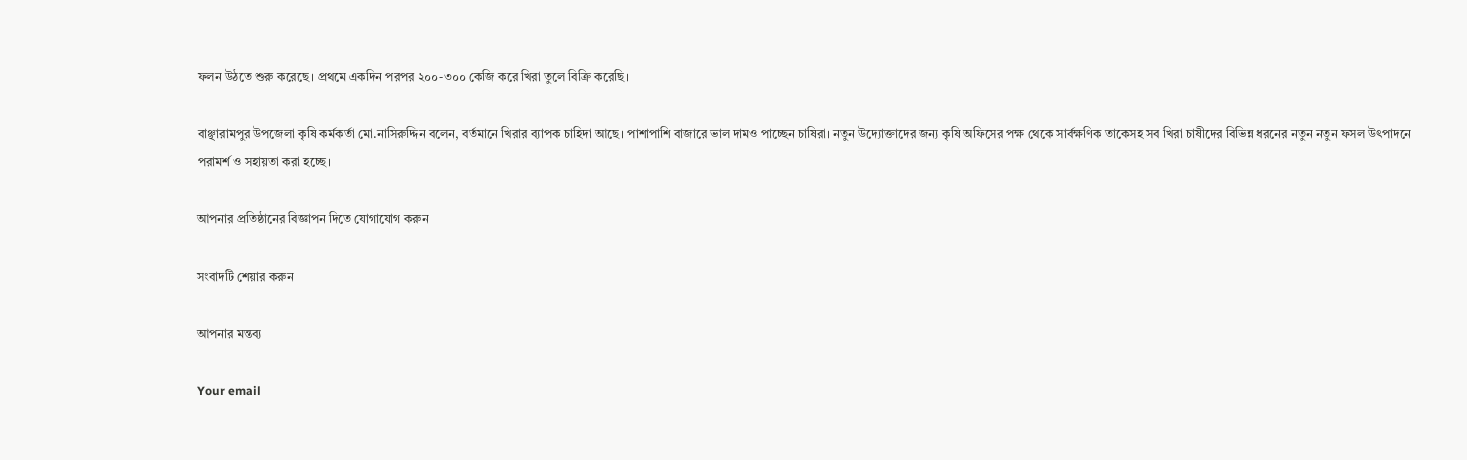ফলন উঠতে শুরু করেছে। প্রথমে একদিন পরপর ২০০-৩০০ কেজি করে খিরা তুলে বিক্রি করেছি।

বাঞ্ছারামপুর উপজেলা কৃষি কর্মকর্তা মো.নাসিরুদ্দিন বলেন, বর্তমানে খিরার ব্যাপক চাহিদা আছে। পাশাপাশি বাজারে ভাল দামও পাচ্ছেন চাষিরা। নতুন উদ্যোক্তাদের জন্য কৃষি অফিসের পক্ষ থেকে সার্বক্ষণিক তাকেসহ সব খিরা চাষীদের বিভিন্ন ধরনের নতুন নতুন ফসল উৎপাদনে পরামর্শ ও সহায়তা করা হচ্ছে।

আপনার প্রতিষ্ঠানের বিজ্ঞাপন দিতে যোগাযোগ করুন

সংবাদটি শেয়ার করুন

আপনার মন্তব্য

Your email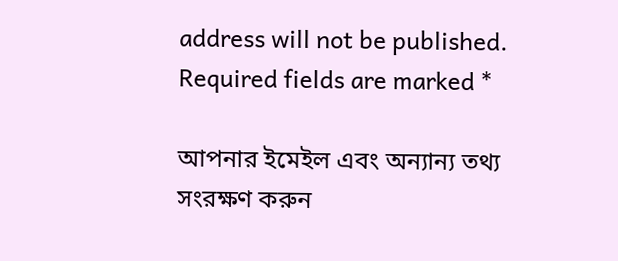address will not be published. Required fields are marked *

আপনার ইমেইল এবং অন্যান্য তথ্য সংরক্ষণ করুন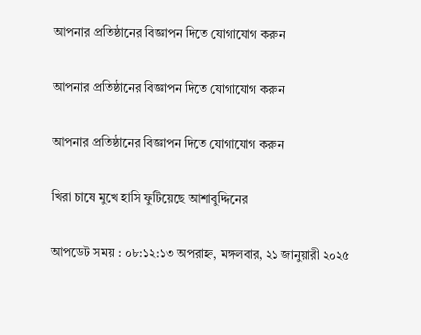আপনার প্রতিষ্ঠানের বিজ্ঞাপন দিতে যোগাযোগ করুন

আপনার প্রতিষ্ঠানের বিজ্ঞাপন দিতে যোগাযোগ করুন

আপনার প্রতিষ্ঠানের বিজ্ঞাপন দিতে যোগাযোগ করুন

খিরা চাষে মুখে হাসি ফুটিয়েছে আশাবুদ্দিনের

আপডেট সময় : ০৮:১২:১৩ অপরাহ্ন, মঙ্গলবার, ২১ জানুয়ারী ২০২৫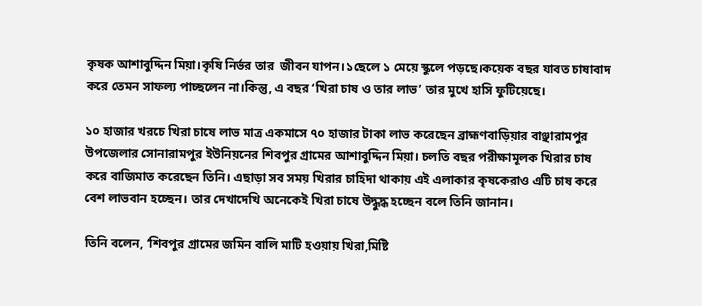কৃষক আশাবুদ্দিন মিয়া।কৃষি নির্ভর তার  জীবন যাপন।১ছেলে ১ মেয়ে স্কুলে পড়ছে।কয়েক বছর যাবত চাষাবাদ করে তেমন সাফল্য পাচ্ছলেন না।কিন্তু, এ বছর ‘খিরা চাষ ও তার লাভ’ তার মুখে হাসি ফুটিয়েছে।

১০ হাজার খরচে খিরা চাষে লাভ মাত্র একমাসে ৭০ হাজার টাকা লাভ করেছেন ব্রাহ্মণবাড়িয়ার বাঞ্ছারামপুর  উপজেলার সোনারামপুর ইউনিয়নের শিবপুর গ্রামের আশাবুদ্দিন মিয়া। চলতি বছর পরীক্ষামূলক খিরার চাষ করে বাজিমাত করেছেন তিনি। এছাড়া সব সময় খিরার চাহিদা থাকায় এই এলাকার কৃষকেরাও এটি চাষ করে বেশ লাভবান হচ্ছেন। তার দেখাদেখি অনেকেই খিরা চাষে উদ্ধুদ্ধ হচ্ছেন বলে তিনি জানান।

তিনি বলেন, ‘শিবপুর গ্রামের জমিন বালি মাটি হওয়ায় খিরা,মিষ্টি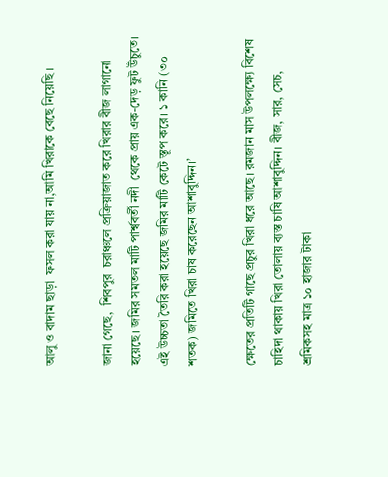আলু ও বাদাম ছাড়া  ফসল করা যায় না,আমি খিরাকে বেছে নিয়েছি ।

জানা গেছে,  শিবপুর  চরাঞ্চলে প্রক্রিয়াজাত করে খিরার বীজ লাগানো হয়েছে। জমির সমতল মাটি পার্শ্ববর্তী নদী  থেকে প্রায় এক-দেড় ফুট উঁচুতে। এই উচ্চতা তৈরি করা হয়েছে জমির মাটি কেটে স্তূপ করে। ১ কানি (৩০ শতক) জমিতে খিরা চাষ করেছেন আশাবুদ্দিন।’

ক্ষেতের প্রতিটি গাছে প্রচুর খিরা ধরে আছে। রমজান মাস উপলক্ষ্যে বিশেষ চাহিদা থাকায় খিরা তোলায় ব্যস্ত চাষি আশাবুদ্দিন। বীজ, সার, সেচ, শ্রমিকসহ মাত্র ১০ হাজার টাকা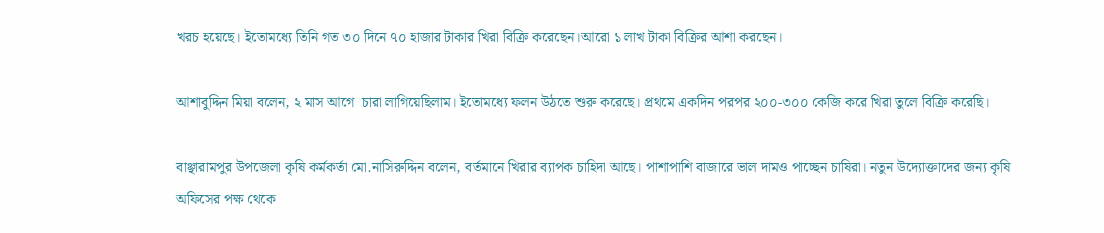খরচ হয়েছে। ইতোমধ্যে তিনি গত ৩০ দিনে ৭০ হাজার টাকার খিরা বিক্রি করেছেন।আরো ১ লাখ টাকা বিক্রির আশা করছেন।

আশাবুদ্দিন মিয়া বলেন, ২ মাস আগে  চারা লাগিয়েছিলাম। ইতোমধ্যে ফলন উঠতে শুরু করেছে। প্রথমে একদিন পরপর ২০০-৩০০ কেজি করে খিরা তুলে বিক্রি করেছি।

বাঞ্ছারামপুর উপজেলা কৃষি কর্মকর্তা মো.নাসিরুদ্দিন বলেন, বর্তমানে খিরার ব্যাপক চাহিদা আছে। পাশাপাশি বাজারে ভাল দামও পাচ্ছেন চাষিরা। নতুন উদ্যোক্তাদের জন্য কৃষি অফিসের পক্ষ থেকে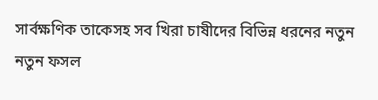সার্বক্ষণিক তাকেসহ সব খিরা চাষীদের বিভিন্ন ধরনের নতুন নতুন ফসল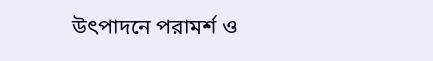উৎপাদনে পরামর্শ ও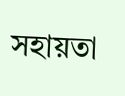সহায়তা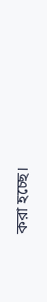করা হচ্ছে।